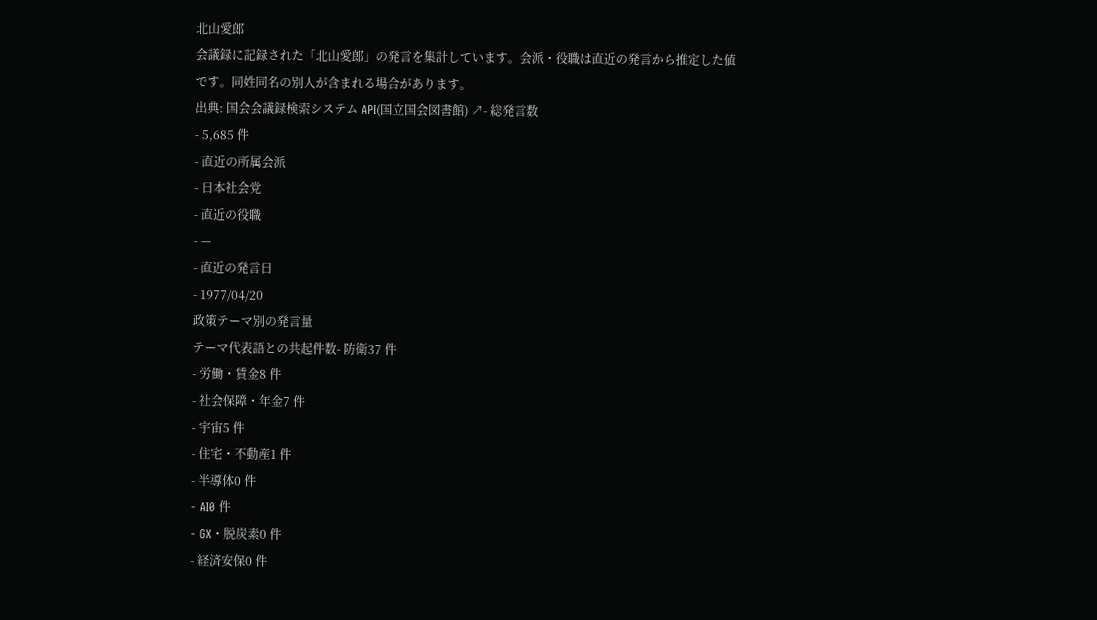北山愛郎
会議録に記録された「北山愛郎」の発言を集計しています。会派・役職は直近の発言から推定した値です。同姓同名の別人が含まれる場合があります。
出典: 国会会議録検索システム API(国立国会図書館) ↗- 総発言数
- 5,685 件
- 直近の所属会派
- 日本社会党
- 直近の役職
- —
- 直近の発言日
- 1977/04/20
政策テーマ別の発言量
テーマ代表語との共起件数- 防衛37 件
- 労働・賃金8 件
- 社会保障・年金7 件
- 宇宙5 件
- 住宅・不動産1 件
- 半導体0 件
- AI0 件
- GX・脱炭素0 件
- 経済安保0 件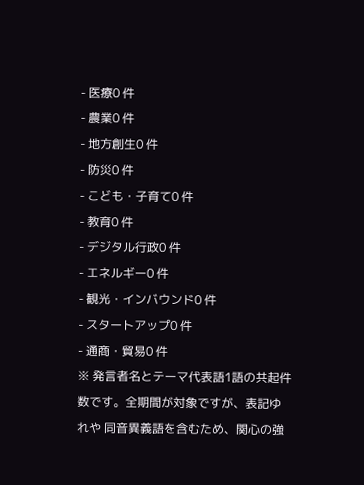- 医療0 件
- 農業0 件
- 地方創生0 件
- 防災0 件
- こども・子育て0 件
- 教育0 件
- デジタル行政0 件
- エネルギー0 件
- 観光・インバウンド0 件
- スタートアップ0 件
- 通商・貿易0 件
※ 発言者名とテーマ代表語1語の共起件数です。全期間が対象ですが、表記ゆれや 同音異義語を含むため、関心の強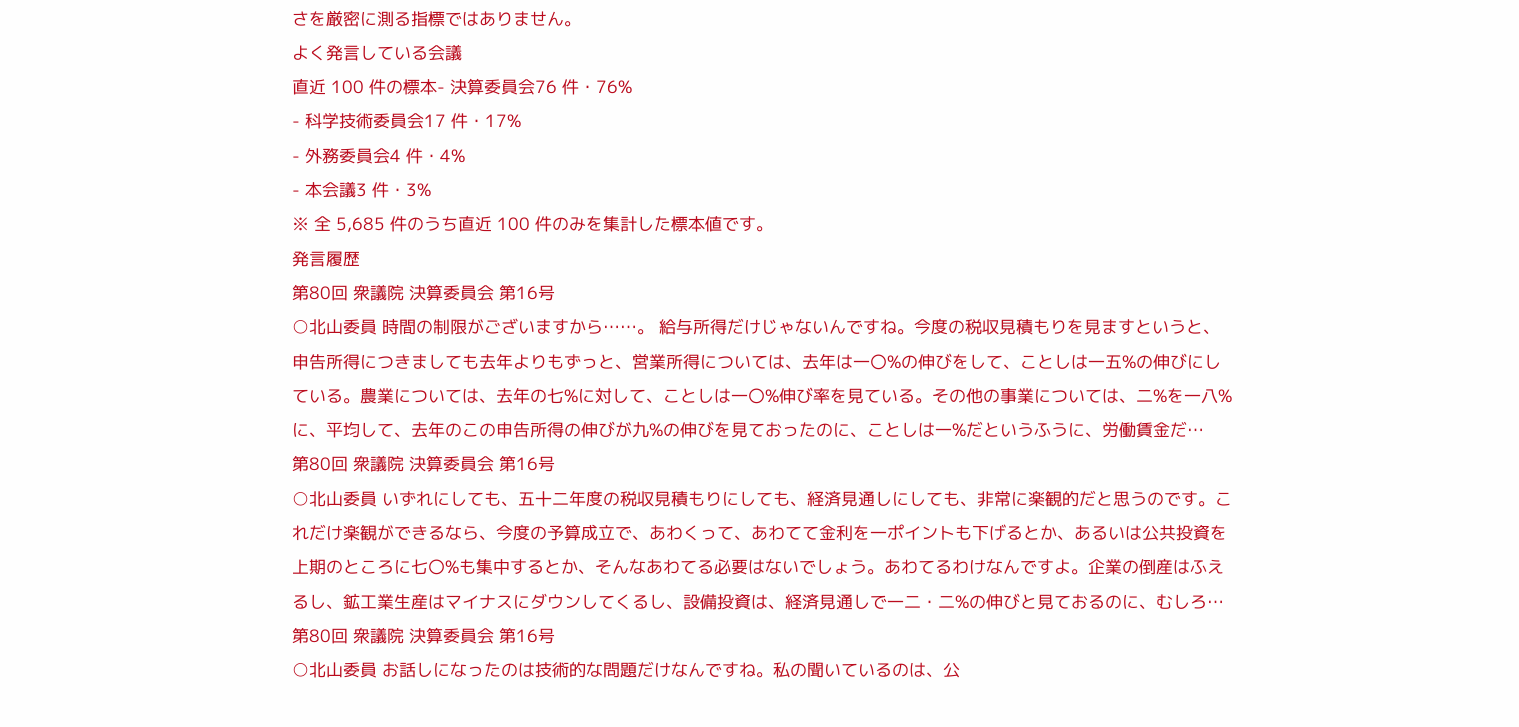さを厳密に測る指標ではありません。
よく発言している会議
直近 100 件の標本- 決算委員会76 件・76%
- 科学技術委員会17 件・17%
- 外務委員会4 件・4%
- 本会議3 件・3%
※ 全 5,685 件のうち直近 100 件のみを集計した標本値です。
発言履歴
第80回 衆議院 決算委員会 第16号
○北山委員 時間の制限がございますから……。 給与所得だけじゃないんですね。今度の税収見積もりを見ますというと、申告所得につきましても去年よりもずっと、営業所得については、去年は一〇%の伸びをして、ことしは一五%の伸びにしている。農業については、去年の七%に対して、ことしは一〇%伸び率を見ている。その他の事業については、二%を一八%に、平均して、去年のこの申告所得の伸びが九%の伸びを見ておったのに、ことしは一%だというふうに、労働賃金だ…
第80回 衆議院 決算委員会 第16号
○北山委員 いずれにしても、五十二年度の税収見積もりにしても、経済見通しにしても、非常に楽観的だと思うのです。これだけ楽観ができるなら、今度の予算成立で、あわくって、あわてて金利を一ポイントも下げるとか、あるいは公共投資を上期のところに七〇%も集中するとか、そんなあわてる必要はないでしょう。あわてるわけなんですよ。企業の倒産はふえるし、鉱工業生産はマイナスにダウンしてくるし、設備投資は、経済見通しで一二・二%の伸びと見ておるのに、むしろ…
第80回 衆議院 決算委員会 第16号
○北山委員 お話しになったのは技術的な問題だけなんですね。私の聞いているのは、公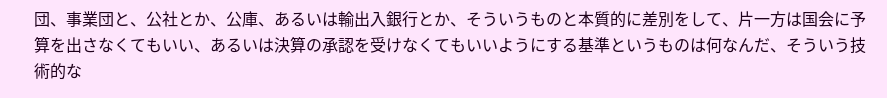団、事業団と、公社とか、公庫、あるいは輸出入銀行とか、そういうものと本質的に差別をして、片一方は国会に予算を出さなくてもいい、あるいは決算の承認を受けなくてもいいようにする基準というものは何なんだ、そういう技術的な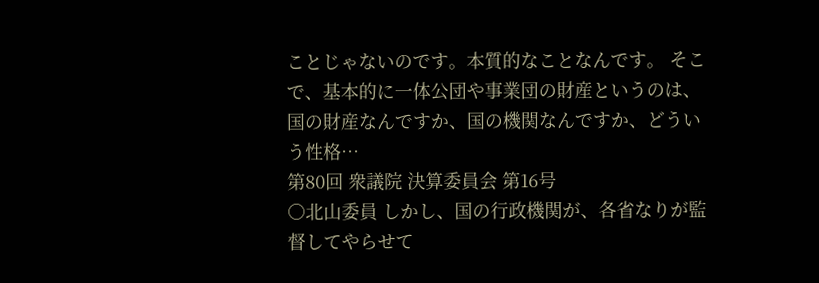ことじゃないのです。本質的なことなんです。 そこで、基本的に一体公団や事業団の財産というのは、国の財産なんですか、国の機関なんですか、どういう性格…
第80回 衆議院 決算委員会 第16号
○北山委員 しかし、国の行政機関が、各省なりが監督してやらせて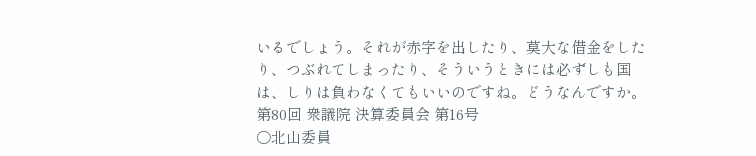いるでしょう。それが赤字を出したり、莫大な借金をしたり、つぶれてしまったり、そういうときには必ずしも国は、しりは負わなくてもいいのですね。どうなんですか。
第80回 衆議院 決算委員会 第16号
○北山委員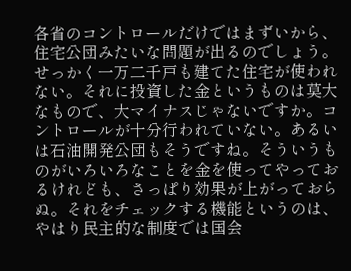各省のコントロールだけではまずいから、住宅公団みたいな問題が出るのでしょう。せっかく一万二千戸も建てた住宅が使われない。それに投資した金というものは莫大なもので、大マイナスじゃないですか。コントロールが十分行われていない。あるいは石油開発公団もそうですね。そういうものがいろいろなことを金を使ってやっておるけれども、さっぱり効果が上がっておらぬ。それをチェックする機能というのは、やはり民主的な制度では国会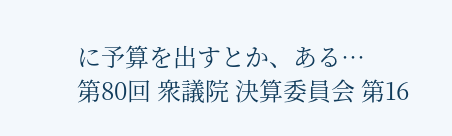に予算を出すとか、ある…
第80回 衆議院 決算委員会 第16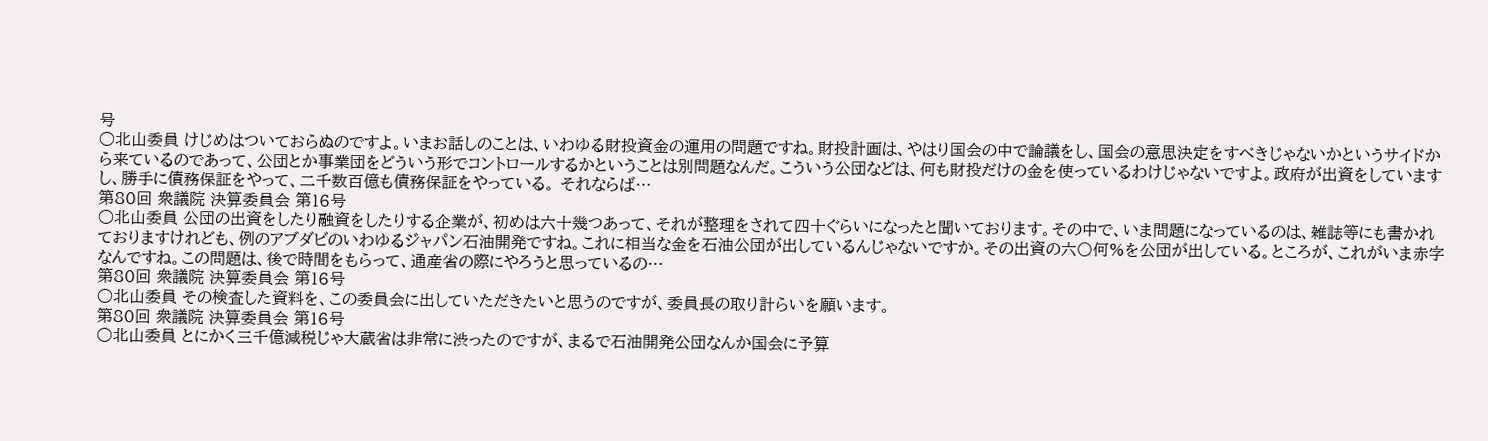号
○北山委員 けじめはついておらぬのですよ。いまお話しのことは、いわゆる財投資金の運用の問題ですね。財投計画は、やはり国会の中で論議をし、国会の意思決定をすべきじゃないかというサイドから来ているのであって、公団とか事業団をどういう形でコントロールするかということは別問題なんだ。こういう公団などは、何も財投だけの金を使っているわけじゃないですよ。政府が出資をしていますし、勝手に債務保証をやって、二千数百億も債務保証をやっている。 それならば…
第80回 衆議院 決算委員会 第16号
○北山委員 公団の出資をしたり融資をしたりする企業が、初めは六十幾つあって、それが整理をされて四十ぐらいになったと聞いております。その中で、いま問題になっているのは、雑誌等にも書かれておりますけれども、例のアブダビのいわゆるジャパン石油開発ですね。これに相当な金を石油公団が出しているんじゃないですか。その出資の六〇何%を公団が出している。ところが、これがいま赤字なんですね。この問題は、後で時間をもらって、通産省の際にやろうと思っているの…
第80回 衆議院 決算委員会 第16号
○北山委員 その検査した資料を、この委員会に出していただきたいと思うのですが、委員長の取り計らいを願います。
第80回 衆議院 決算委員会 第16号
○北山委員 とにかく三千億減税じゃ大蔵省は非常に渋ったのですが、まるで石油開発公団なんか国会に予算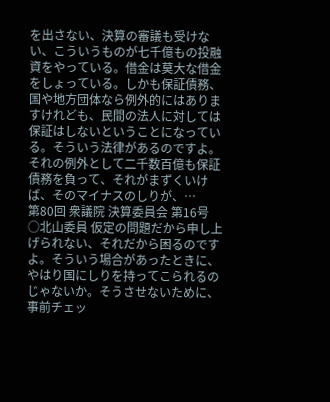を出さない、決算の審議も受けない、こういうものが七千億もの投融資をやっている。借金は莫大な借金をしょっている。しかも保証債務、国や地方団体なら例外的にはありますけれども、民間の法人に対しては保証はしないということになっている。そういう法律があるのですよ。それの例外として二千数百億も保証債務を負って、それがまずくいけば、そのマイナスのしりが、…
第80回 衆議院 決算委員会 第16号
○北山委員 仮定の問題だから申し上げられない、それだから困るのですよ。そういう場合があったときに、やはり国にしりを持ってこられるのじゃないか。そうさせないために、事前チェッ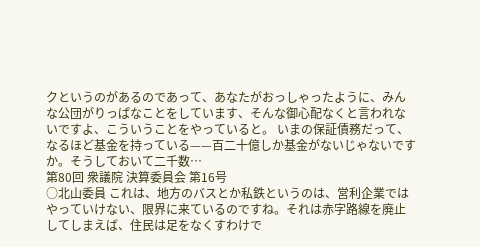クというのがあるのであって、あなたがおっしゃったように、みんな公団がりっぱなことをしています、そんな御心配なくと言われないですよ、こういうことをやっていると。 いまの保証債務だって、なるほど基金を持っている——百二十億しか基金がないじゃないですか。そうしておいて二千数…
第80回 衆議院 決算委員会 第16号
○北山委員 これは、地方のバスとか私鉄というのは、営利企業ではやっていけない、限界に来ているのですね。それは赤字路線を廃止してしまえば、住民は足をなくすわけで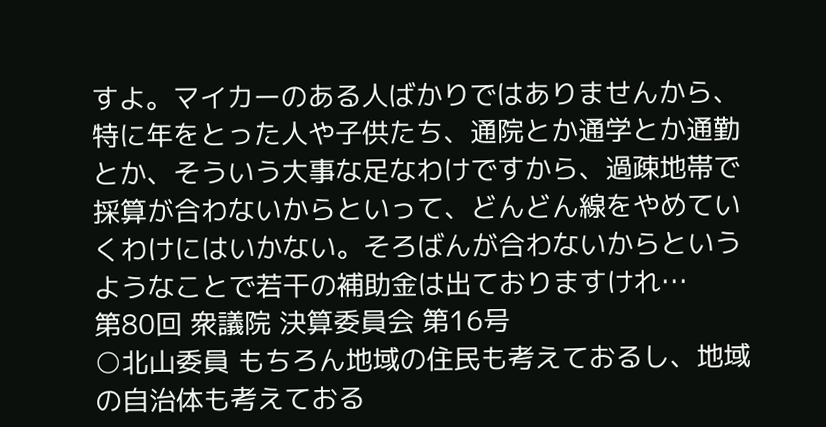すよ。マイカーのある人ばかりではありませんから、特に年をとった人や子供たち、通院とか通学とか通勤とか、そういう大事な足なわけですから、過疎地帯で採算が合わないからといって、どんどん線をやめていくわけにはいかない。そろばんが合わないからというようなことで若干の補助金は出ておりますけれ…
第80回 衆議院 決算委員会 第16号
○北山委員 もちろん地域の住民も考えておるし、地域の自治体も考えておる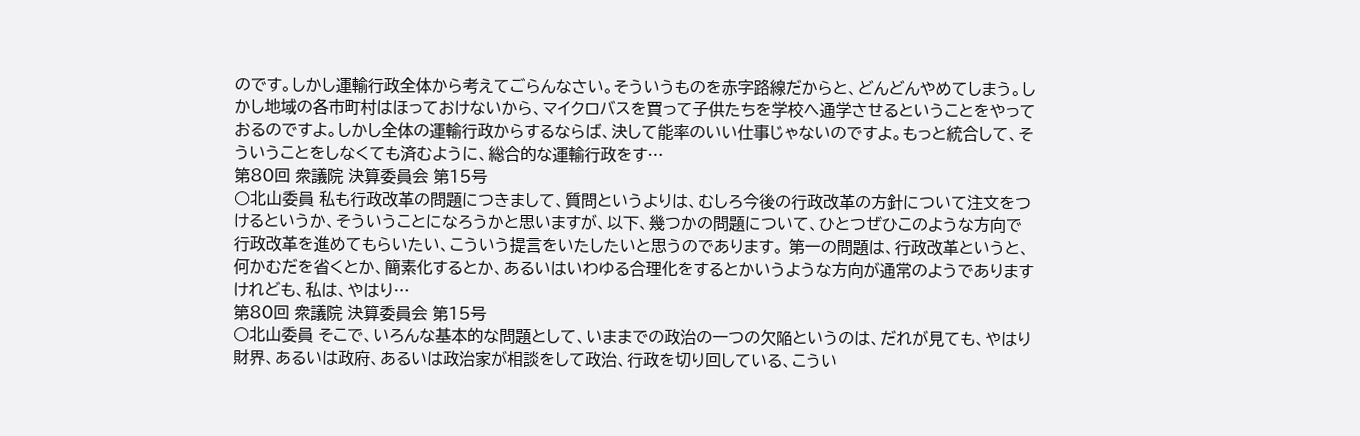のです。しかし運輸行政全体から考えてごらんなさい。そういうものを赤字路線だからと、どんどんやめてしまう。しかし地域の各市町村はほっておけないから、マイクロバスを買って子供たちを学校へ通学させるということをやっておるのですよ。しかし全体の運輸行政からするならば、決して能率のいい仕事じゃないのですよ。もっと統合して、そういうことをしなくても済むように、総合的な運輸行政をす…
第80回 衆議院 決算委員会 第15号
○北山委員 私も行政改革の問題につきまして、質問というよりは、むしろ今後の行政改革の方針について注文をつけるというか、そういうことになろうかと思いますが、以下、幾つかの問題について、ひとつぜひこのような方向で行政改革を進めてもらいたい、こういう提言をいたしたいと思うのであります。 第一の問題は、行政改革というと、何かむだを省くとか、簡素化するとか、あるいはいわゆる合理化をするとかいうような方向が通常のようでありますけれども、私は、やはり…
第80回 衆議院 決算委員会 第15号
○北山委員 そこで、いろんな基本的な問題として、いままでの政治の一つの欠陥というのは、だれが見ても、やはり財界、あるいは政府、あるいは政治家が相談をして政治、行政を切り回している、こうい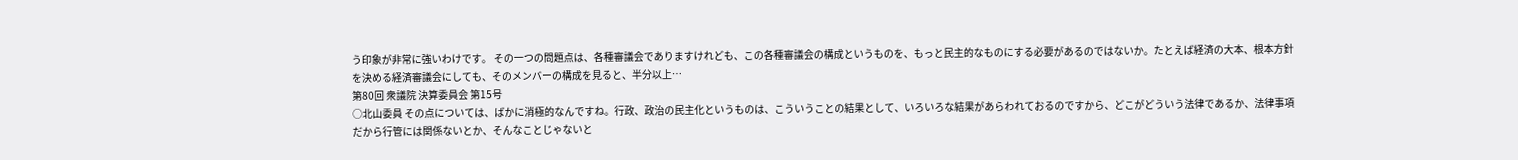う印象が非常に強いわけです。 その一つの問題点は、各種審議会でありますけれども、この各種審議会の構成というものを、もっと民主的なものにする必要があるのではないか。たとえば経済の大本、根本方針を決める経済審議会にしても、そのメンバーの構成を見ると、半分以上…
第80回 衆議院 決算委員会 第15号
○北山委員 その点については、ばかに消極的なんですね。行政、政治の民主化というものは、こういうことの結果として、いろいろな結果があらわれておるのですから、どこがどういう法律であるか、法律事項だから行管には関係ないとか、そんなことじゃないと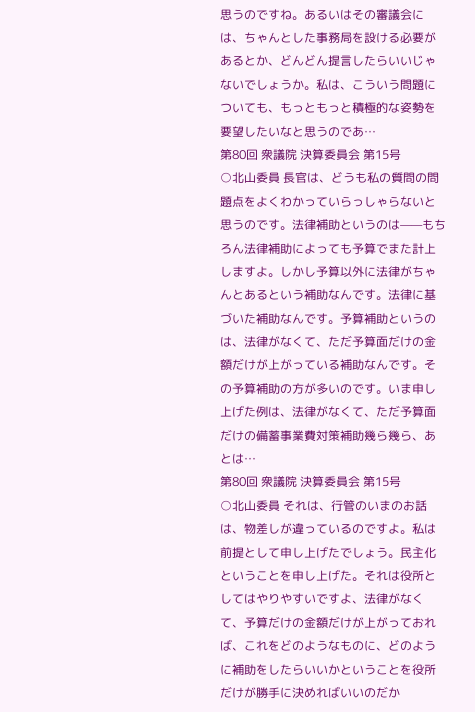思うのですね。あるいはその審議会には、ちゃんとした事務局を設ける必要があるとか、どんどん提言したらいいじゃないでしょうか。私は、こういう問題についても、もっともっと積極的な姿勢を要望したいなと思うのであ…
第80回 衆議院 決算委員会 第15号
○北山委員 長官は、どうも私の質問の問題点をよくわかっていらっしゃらないと思うのです。法律補助というのは——もちろん法律補助によっても予算でまた計上しますよ。しかし予算以外に法律がちゃんとあるという補助なんです。法律に基づいた補助なんです。予算補助というのは、法律がなくて、ただ予算面だけの金額だけが上がっている補助なんです。その予算補助の方が多いのです。いま申し上げた例は、法律がなくて、ただ予算面だけの備蓄事業費対策補助幾ら幾ら、あとは…
第80回 衆議院 決算委員会 第15号
○北山委員 それは、行管のいまのお話は、物差しが違っているのですよ。私は前提として申し上げたでしょう。民主化ということを申し上げた。それは役所としてはやりやすいですよ、法律がなくて、予算だけの金額だけが上がっておれば、これをどのようなものに、どのように補助をしたらいいかということを役所だけが勝手に決めればいいのだか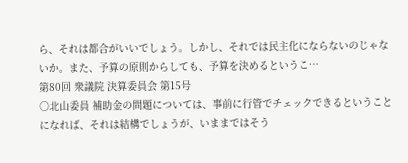ら、それは都合がいいでしょう。しかし、それでは民主化にならないのじゃないか。また、予算の原則からしても、予算を決めるというこ…
第80回 衆議院 決算委員会 第15号
○北山委員 補助金の問題については、事前に行管でチェックできるということになれば、それは結構でしょうが、いままではそう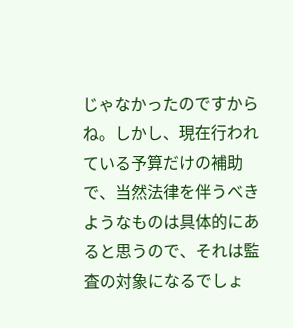じゃなかったのですからね。しかし、現在行われている予算だけの補助で、当然法律を伴うべきようなものは具体的にあると思うので、それは監査の対象になるでしょ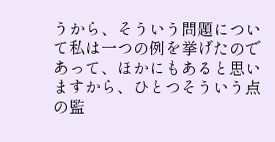うから、そういう問題について私は一つの例を挙げたのであって、ほかにもあると思いますから、ひとつそういう点の監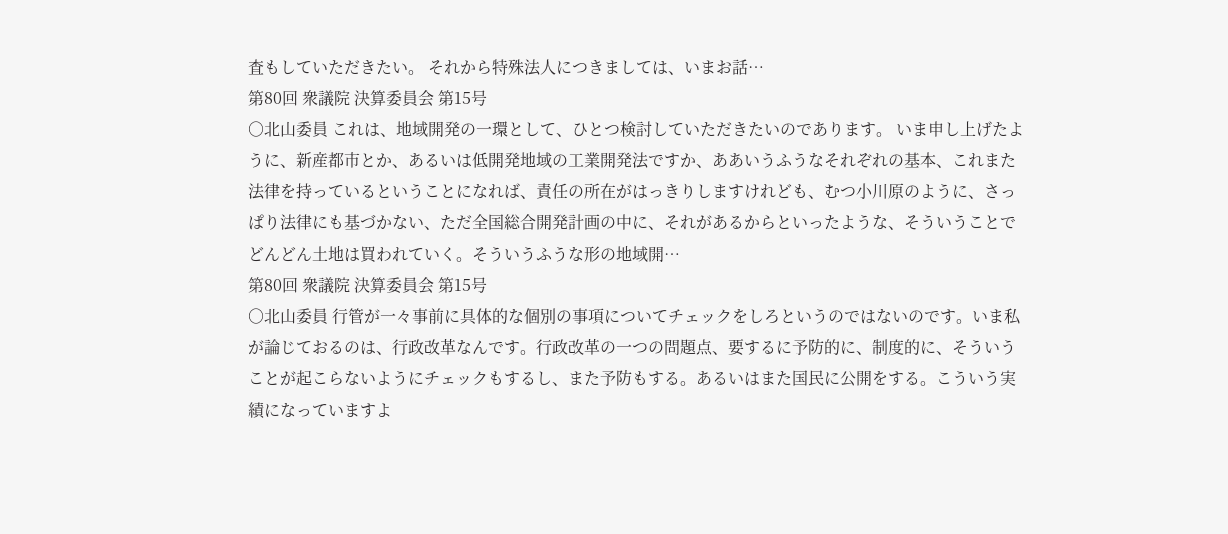査もしていただきたい。 それから特殊法人につきましては、いまお話…
第80回 衆議院 決算委員会 第15号
○北山委員 これは、地域開発の一環として、ひとつ検討していただきたいのであります。 いま申し上げたように、新産都市とか、あるいは低開発地域の工業開発法ですか、ああいうふうなそれぞれの基本、これまた法律を持っているということになれば、責任の所在がはっきりしますけれども、むつ小川原のように、さっぱり法律にも基づかない、ただ全国総合開発計画の中に、それがあるからといったような、そういうことでどんどん土地は買われていく。そういうふうな形の地域開…
第80回 衆議院 決算委員会 第15号
○北山委員 行管が一々事前に具体的な個別の事項についてチェックをしろというのではないのです。いま私が論じておるのは、行政改革なんです。行政改革の一つの問題点、要するに予防的に、制度的に、そういうことが起こらないようにチェックもするし、また予防もする。あるいはまた国民に公開をする。こういう実績になっていますよ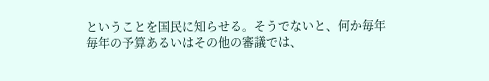ということを国民に知らせる。そうでないと、何か毎年毎年の予算あるいはその他の審議では、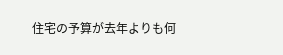住宅の予算が去年よりも何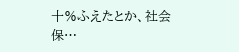十%ふえたとか、社会保…